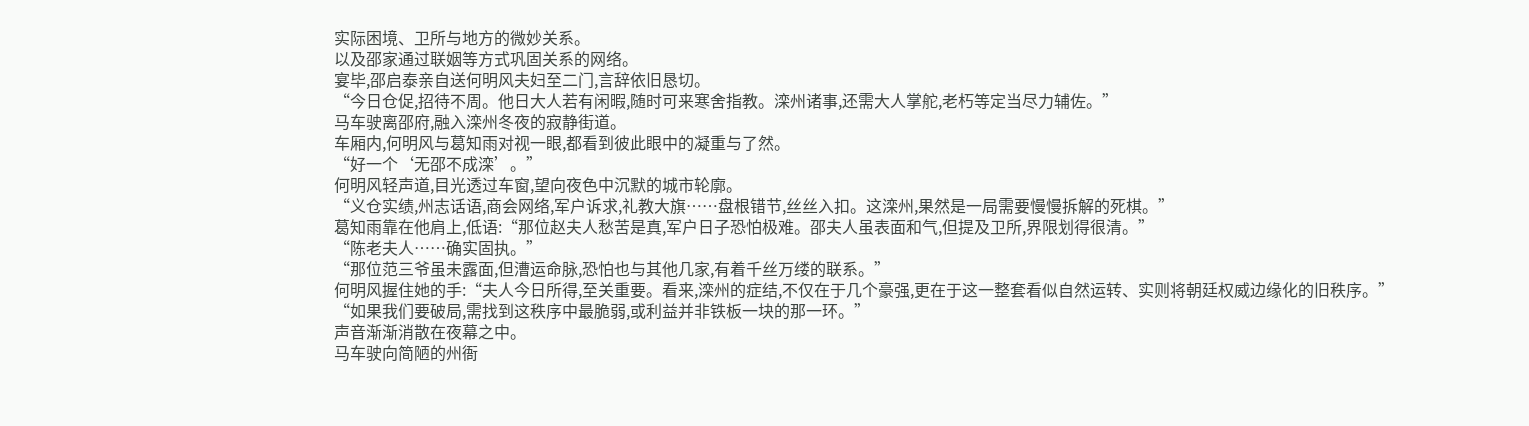实际困境、卫所与地方的微妙关系。
以及邵家通过联姻等方式巩固关系的网络。
宴毕,邵启泰亲自送何明风夫妇至二门,言辞依旧恳切。
“今日仓促,招待不周。他日大人若有闲暇,随时可来寒舍指教。滦州诸事,还需大人掌舵,老朽等定当尽力辅佐。”
马车驶离邵府,融入滦州冬夜的寂静街道。
车厢内,何明风与葛知雨对视一眼,都看到彼此眼中的凝重与了然。
“好一个‘无邵不成滦’。”
何明风轻声道,目光透过车窗,望向夜色中沉默的城市轮廓。
“义仓实绩,州志话语,商会网络,军户诉求,礼教大旗……盘根错节,丝丝入扣。这滦州,果然是一局需要慢慢拆解的死棋。”
葛知雨靠在他肩上,低语:“那位赵夫人愁苦是真,军户日子恐怕极难。邵夫人虽表面和气,但提及卫所,界限划得很清。”
“陈老夫人……确实固执。”
“那位范三爷虽未露面,但漕运命脉,恐怕也与其他几家,有着千丝万缕的联系。”
何明风握住她的手:“夫人今日所得,至关重要。看来,滦州的症结,不仅在于几个豪强,更在于这一整套看似自然运转、实则将朝廷权威边缘化的旧秩序。”
“如果我们要破局,需找到这秩序中最脆弱,或利益并非铁板一块的那一环。”
声音渐渐消散在夜幕之中。
马车驶向简陋的州衙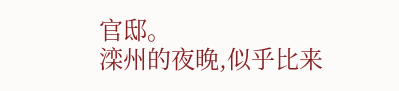官邸。
滦州的夜晚,似乎比来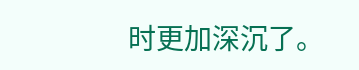时更加深沉了。